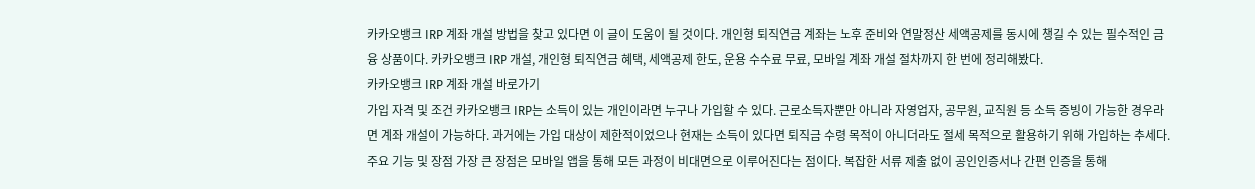카카오뱅크 IRP 계좌 개설 방법을 찾고 있다면 이 글이 도움이 될 것이다. 개인형 퇴직연금 계좌는 노후 준비와 연말정산 세액공제를 동시에 챙길 수 있는 필수적인 금융 상품이다. 카카오뱅크 IRP 개설, 개인형 퇴직연금 혜택, 세액공제 한도, 운용 수수료 무료, 모바일 계좌 개설 절차까지 한 번에 정리해봤다.
카카오뱅크 IRP 계좌 개설 바로가기
가입 자격 및 조건 카카오뱅크 IRP는 소득이 있는 개인이라면 누구나 가입할 수 있다. 근로소득자뿐만 아니라 자영업자, 공무원, 교직원 등 소득 증빙이 가능한 경우라면 계좌 개설이 가능하다. 과거에는 가입 대상이 제한적이었으나 현재는 소득이 있다면 퇴직금 수령 목적이 아니더라도 절세 목적으로 활용하기 위해 가입하는 추세다.
주요 기능 및 장점 가장 큰 장점은 모바일 앱을 통해 모든 과정이 비대면으로 이루어진다는 점이다. 복잡한 서류 제출 없이 공인인증서나 간편 인증을 통해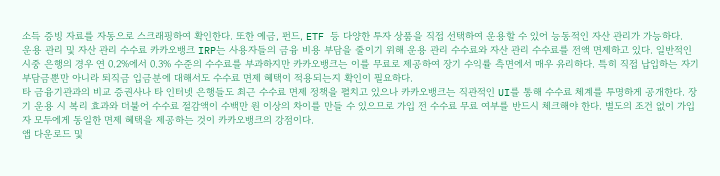소득 증빙 자료를 자동으로 스크래핑하여 확인한다. 또한 예금, 펀드, ETF 등 다양한 투자 상품을 직접 선택하여 운용할 수 있어 능동적인 자산 관리가 가능하다.
운용 관리 및 자산 관리 수수료 카카오뱅크 IRP는 사용자들의 금융 비용 부담을 줄이기 위해 운용 관리 수수료와 자산 관리 수수료를 전액 면제하고 있다. 일반적인 시중 은행의 경우 연 0.2%에서 0.3% 수준의 수수료를 부과하지만 카카오뱅크는 이를 무료로 제공하여 장기 수익률 측면에서 매우 유리하다. 특히 직접 납입하는 자기부담금뿐만 아니라 퇴직금 입금분에 대해서도 수수료 면제 혜택이 적용되는지 확인이 필요하다.
타 금융기관과의 비교 증권사나 타 인터넷 은행들도 최근 수수료 면제 정책을 펼치고 있으나 카카오뱅크는 직관적인 UI를 통해 수수료 체계를 투명하게 공개한다. 장기 운용 시 복리 효과와 더불어 수수료 절감액이 수백만 원 이상의 차이를 만들 수 있으므로 가입 전 수수료 무료 여부를 반드시 체크해야 한다. 별도의 조건 없이 가입자 모두에게 동일한 면제 혜택을 제공하는 것이 카카오뱅크의 강점이다.
앱 다운로드 및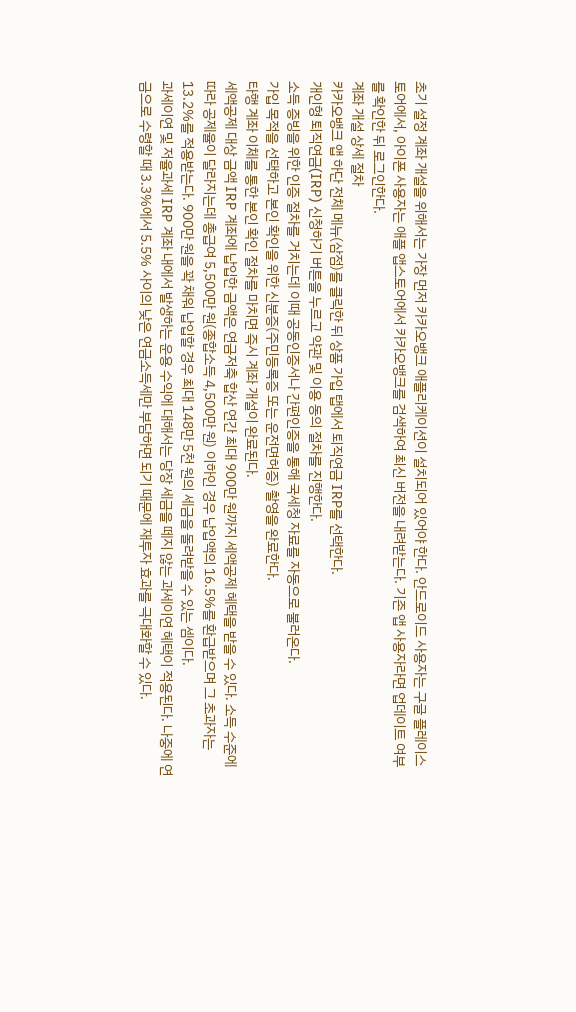초기 설정 계좌 개설을 위해서는 가장 먼저 카카오뱅크 애플리케이션이 설치되어 있어야 한다. 안드로이드 사용자는 구글 플레이스토어에서, 아이폰 사용자는 애플 앱스토어에서 카카오뱅크를 검색하여 최신 버전을 내려받는다. 기존 앱 사용자라면 업데이트 여부를 확인한 뒤 로그인한다.
계좌 개설 상세 절차
카카오뱅크 앱 하단 전체 메뉴(삼점)를 클릭한 뒤 상품 가입 탭에서 퇴직연금 IRP를 선택한다.
개인형 퇴직연금(IRP) 신청하기 버튼을 누르고 약관 및 이용 동의 절차를 진행한다.
소득 증빙을 위한 인증 절차를 거치는데 이때 공동인증서나 간편인증을 통해 국세청 자료를 자동으로 불러온다.
가입 목적을 선택하고 본인 확인을 위한 신분증(주민등록증 또는 운전면허증) 촬영을 완료한다.
타행 계좌 이체를 통한 본인 확인 절차를 마치면 즉시 계좌 개설이 완료된다.
세액공제 대상 금액 IRP 계좌에 납입한 금액은 연금저축 합산 연간 최대 900만 원까지 세액공제 혜택을 받을 수 있다. 소득 수준에 따라 공제율이 달라지는데 총급여 5,500만 원(종합소득 4,500만 원) 이하인 경우 납입액의 16.5%를 환급받으며 그 초과자는 13.2%를 적용받는다. 900만 원을 꽉 채워 납입할 경우 최대 148만 5천 원의 세금을 돌려받을 수 있는 셈이다.
과세이연 및 저율과세 IRP 계좌 내에서 발생하는 운용 수익에 대해서는 당장 세금을 떼지 않는 과세이연 혜택이 적용된다. 나중에 연금으로 수령할 때 3.3%에서 5.5% 사이의 낮은 연금소득세만 부담하면 되기 때문에 재투자 효과를 극대화할 수 있다.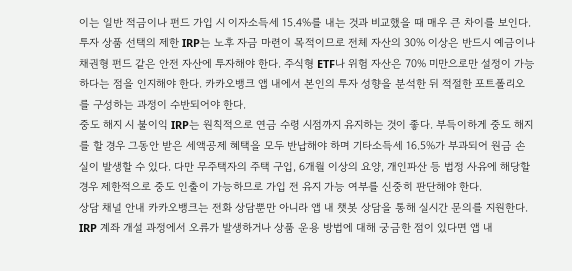이는 일반 적금이나 펀드 가입 시 이자소득세 15.4%를 내는 것과 비교했을 때 매우 큰 차이를 보인다.
투자 상품 선택의 제한 IRP는 노후 자금 마련이 목적이므로 전체 자산의 30% 이상은 반드시 예금이나 채권형 펀드 같은 안전 자산에 투자해야 한다. 주식형 ETF나 위험 자산은 70% 미만으로만 설정이 가능하다는 점을 인지해야 한다. 카카오뱅크 앱 내에서 본인의 투자 성향을 분석한 뒤 적절한 포트폴리오를 구성하는 과정이 수반되어야 한다.
중도 해지 시 불이익 IRP는 원칙적으로 연금 수령 시점까지 유지하는 것이 좋다. 부득이하게 중도 해지를 할 경우 그동안 받은 세액공제 혜택을 모두 반납해야 하며 기타소득세 16.5%가 부과되어 원금 손실이 발생할 수 있다. 다만 무주택자의 주택 구입, 6개월 이상의 요양, 개인파산 등 법정 사유에 해당할 경우 제한적으로 중도 인출이 가능하므로 가입 전 유지 가능 여부를 신중히 판단해야 한다.
상담 채널 안내 카카오뱅크는 전화 상담뿐만 아니라 앱 내 챗봇 상담을 통해 실시간 문의를 지원한다. IRP 계좌 개설 과정에서 오류가 발생하거나 상품 운용 방법에 대해 궁금한 점이 있다면 앱 내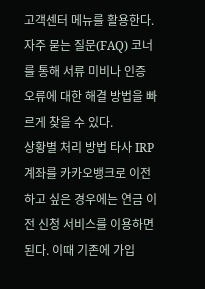고객센터 메뉴를 활용한다. 자주 묻는 질문(FAQ) 코너를 통해 서류 미비나 인증 오류에 대한 해결 방법을 빠르게 찾을 수 있다.
상황별 처리 방법 타사 IRP 계좌를 카카오뱅크로 이전하고 싶은 경우에는 연금 이전 신청 서비스를 이용하면 된다. 이때 기존에 가입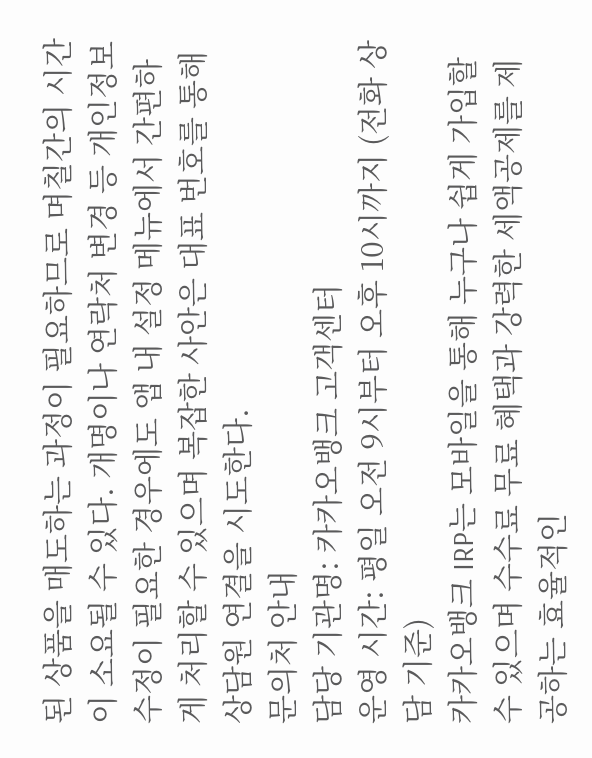된 상품을 매도하는 과정이 필요하므로 며칠간의 시간이 소요될 수 있다. 개명이나 연락처 변경 등 개인정보 수정이 필요한 경우에도 앱 내 설정 메뉴에서 간편하게 처리할 수 있으며 복잡한 사안은 대표 번호를 통해 상담원 연결을 시도한다.
문의처 안내
담당 기관명: 카카오뱅크 고객센터
운영 시간: 평일 오전 9시부터 오후 10시까지 (전화 상담 기준)
카카오뱅크 IRP는 모바일을 통해 누구나 쉽게 가입할 수 있으며 수수료 무료 혜택과 강력한 세액공제를 제공하는 효율적인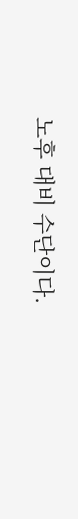노후 대비 수단이다.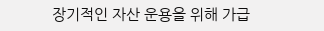장기적인 자산 운용을 위해 가급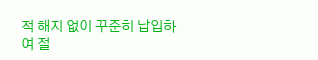적 해지 없이 꾸준히 납입하여 절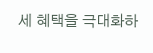세 혜택을 극대화하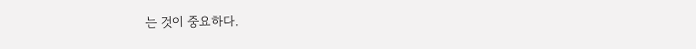는 것이 중요하다.